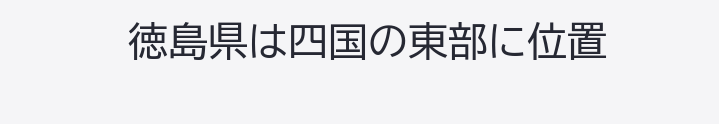徳島県は四国の東部に位置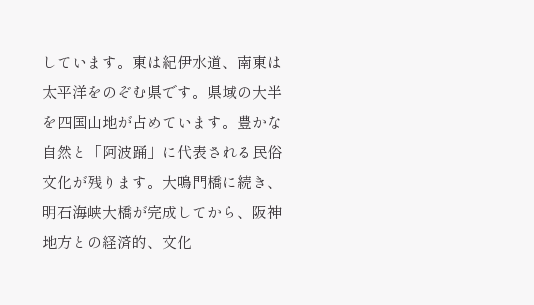しています。東は紀伊水道、南東は太平洋をのぞむ県です。県域の大半を四国山地が占めています。豊かな自然と「阿波踊」に代表される民俗文化が残ります。大鳴門橋に続き、明石海峡大橋が完成してから、阪神地方との経済的、文化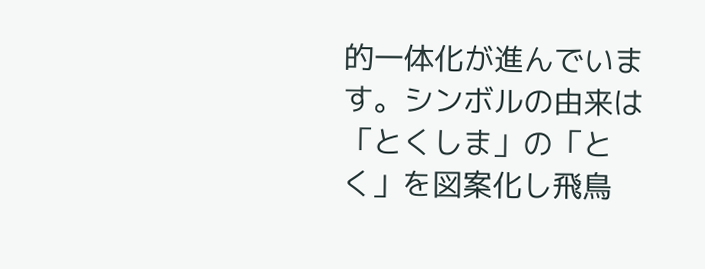的一体化が進んでいます。シンボルの由来は「とくしま」の「とく」を図案化し飛鳥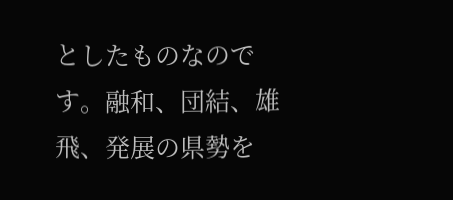としたものなのです。融和、団結、雄飛、発展の県勢を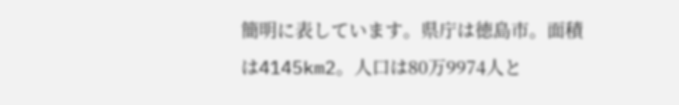簡明に表しています。県庁は徳島市。面積は4145km2。人口は80万9974人と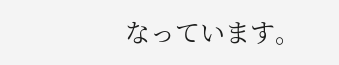なっています。